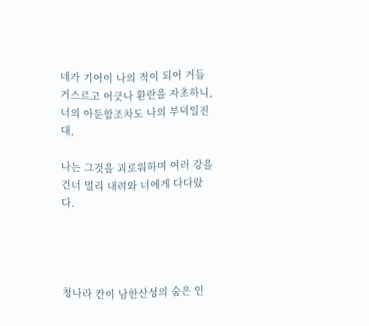네가 기어이 나의 적이 되어 거듭 거스르고 어긋나 환란을 자초하니, 너의 아둔함조차도 나의 부덕일진대,

나는 그것을 괴로워하며 여러 강을 건너 멀리 내려와 너에게 다다랐다.




청나라 칸이 남한산성의 숨은 인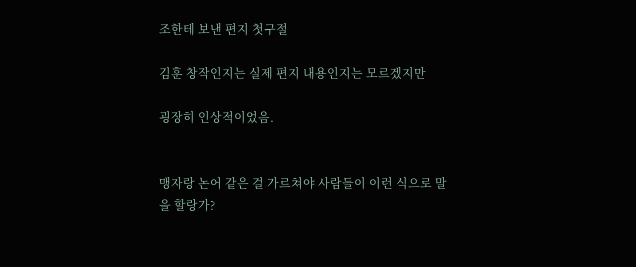조한테 보낸 편지 첫구절

김훈 창작인지는 실제 편지 내용인지는 모르겠지만

굉장히 인상적이었음.


맹자랑 논어 같은 걸 가르쳐야 사람들이 이런 식으로 말을 할랑가?